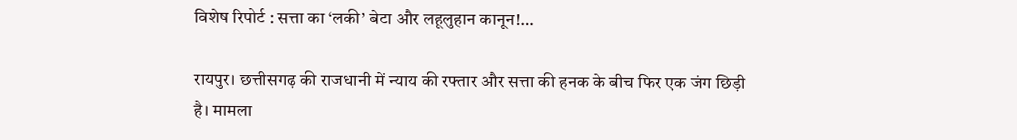विशेष रिपोर्ट : सत्ता का ‘लकी’ बेटा और लहूलुहान कानून!…

रायपुर। छत्तीसगढ़ की राजधानी में न्याय की रफ्तार और सत्ता की हनक के बीच फिर एक जंग छिड़ी है। मामला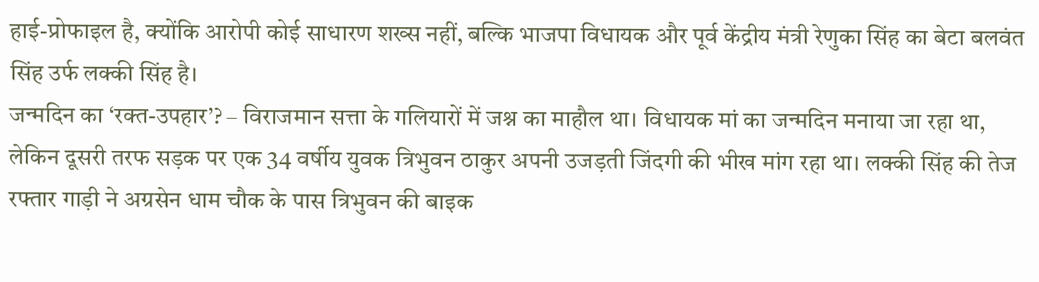हाई-प्रोफाइल है, क्योंकि आरोपी कोई साधारण शख्स नहीं, बल्कि भाजपा विधायक और पूर्व केंद्रीय मंत्री रेणुका सिंह का बेटा बलवंत सिंह उर्फ लक्की सिंह है।
जन्मदिन का ‘रक्त-उपहार’? – विराजमान सत्ता के गलियारों में जश्न का माहौल था। विधायक मां का जन्मदिन मनाया जा रहा था, लेकिन दूसरी तरफ सड़क पर एक 34 वर्षीय युवक त्रिभुवन ठाकुर अपनी उजड़ती जिंदगी की भीख मांग रहा था। लक्की सिंह की तेज रफ्तार गाड़ी ने अग्रसेन धाम चौक के पास त्रिभुवन की बाइक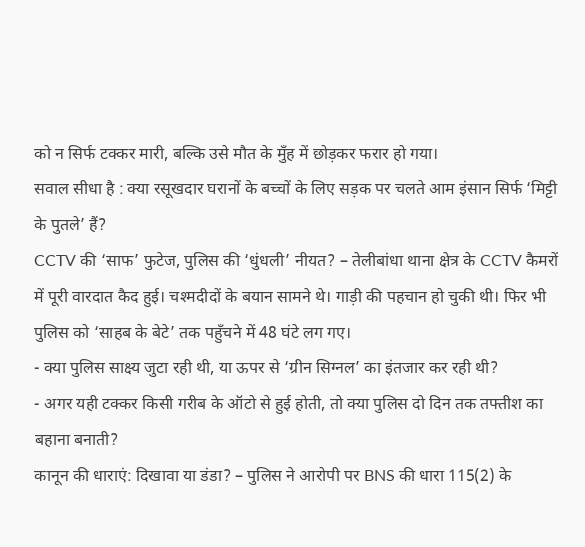को न सिर्फ टक्कर मारी, बल्कि उसे मौत के मुँह में छोड़कर फरार हो गया।
सवाल सीधा है : क्या रसूखदार घरानों के बच्चों के लिए सड़क पर चलते आम इंसान सिर्फ ‘मिट्टी के पुतले’ हैं?
CCTV की ‘साफ’ फुटेज, पुलिस की ‘धुंधली’ नीयत? – तेलीबांधा थाना क्षेत्र के CCTV कैमरों में पूरी वारदात कैद हुई। चश्मदीदों के बयान सामने थे। गाड़ी की पहचान हो चुकी थी। फिर भी पुलिस को ‘साहब के बेटे’ तक पहुँचने में 48 घंटे लग गए।
- क्या पुलिस साक्ष्य जुटा रही थी, या ऊपर से ‘ग्रीन सिग्नल’ का इंतजार कर रही थी?
- अगर यही टक्कर किसी गरीब के ऑटो से हुई होती, तो क्या पुलिस दो दिन तक तफ्तीश का बहाना बनाती?
कानून की धाराएं: दिखावा या डंडा? – पुलिस ने आरोपी पर BNS की धारा 115(2) के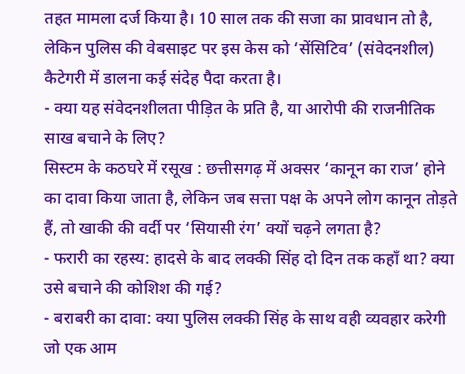तहत मामला दर्ज किया है। 10 साल तक की सजा का प्रावधान तो है, लेकिन पुलिस की वेबसाइट पर इस केस को ‘सेंसिटिव’ (संवेदनशील) कैटेगरी में डालना कई संदेह पैदा करता है।
- क्या यह संवेदनशीलता पीड़ित के प्रति है, या आरोपी की राजनीतिक साख बचाने के लिए?
सिस्टम के कठघरे में रसूख : छत्तीसगढ़ में अक्सर ‘कानून का राज’ होने का दावा किया जाता है, लेकिन जब सत्ता पक्ष के अपने लोग कानून तोड़ते हैं, तो खाकी की वर्दी पर ‘सियासी रंग’ क्यों चढ़ने लगता है?
- फरारी का रहस्य: हादसे के बाद लक्की सिंह दो दिन तक कहाँ था? क्या उसे बचाने की कोशिश की गई?
- बराबरी का दावा: क्या पुलिस लक्की सिंह के साथ वही व्यवहार करेगी जो एक आम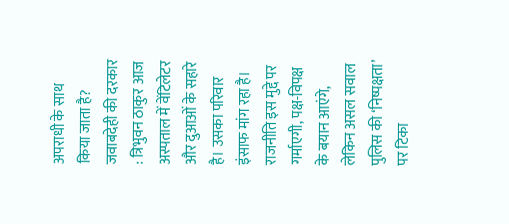अपराधी के साथ किया जाता है?
जवाबदेही की दरकार : त्रिभुवन ठाकुर आज अस्पताल में वेंटिलेटर और दुआओं के सहारे है। उसका परिवार इंसाफ मांग रहा है। राजनीति इस मुद्दे पर गर्माएगी, पक्ष-विपक्ष के बयान आएंगे, लेकिन असल सवाल पुलिस की ‘निष्पक्षता’ पर टिका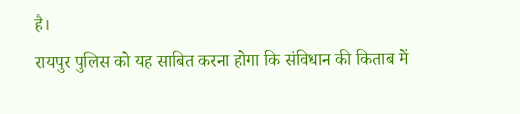है।
रायपुर पुलिस को यह साबित करना होगा कि संविधान की किताब में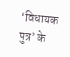‘विधायक पुत्र’ के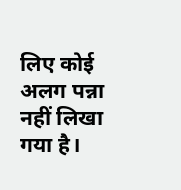लिए कोई अलग पन्ना नहीं लिखा गया है।